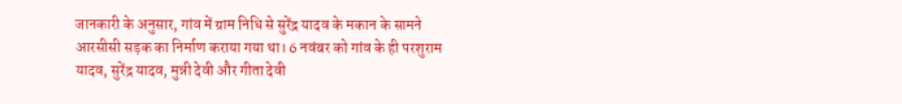जानकारी के अनुसार, गांव में ग्राम निधि से सुरेंद्र यादव के मकान के सामने आरसीसी सड़क का निर्माण कराया गया था। 6 नवंबर को गांव के ही परशुराम यादव, सुरेंद्र यादव, मुन्नी देवी और गीता देवी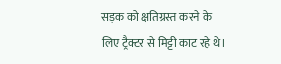सड़क को क्षतिग्रस्त करने के लिए ट्रैक्टर से मिट्टी काट रहे थे।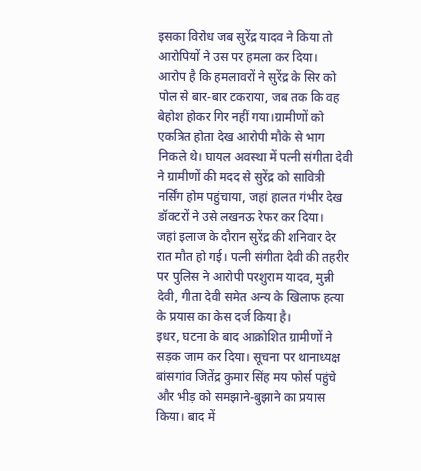इसका विरोध जब सुरेंद्र यादव ने किया तो आरोपियों ने उस पर हमला कर दिया।
आरोप है कि हमलावरों ने सुरेंद्र के सिर को पोल से बार-बार टकराया, जब तक कि वह बेहोश होकर गिर नहीं गया।ग्रामीणों को एकत्रित होता देख आरोपी मौके से भाग निकले थे। घायल अवस्था में पत्नी संगीता देवी ने ग्रामीणों की मदद से सुरेंद्र को सावित्री नर्सिंग होम पहुंचाया, जहां हालत गंभीर देख डॉक्टरों ने उसे लखनऊ रेफर कर दिया।
जहां इलाज के दौरान सुरेंद्र की शनिवार देर रात मौत हो गई। पत्नी संगीता देवी की तहरीर पर पुलिस ने आरोपी परशुराम यादव, मुन्नी देवी, गीता देवी समेत अन्य के खिलाफ हत्या के प्रयास का केस दर्ज किया है।
इधर, घटना के बाद आक्रोशित ग्रामीणों ने सड़क जाम कर दिया। सूचना पर थानाध्यक्ष बांसगांव जितेंद्र कुमार सिंह मय फोर्स पहुंचे और भीड़ को समझाने-बुझाने का प्रयास किया। बाद में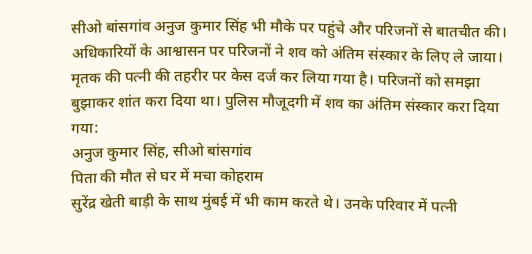सीओ बांसगांव अनुज कुमार सिंह भी मौके पर पहुंचे और परिजनों से बातचीत की। अधिकारियों के आश्वासन पर परिजनों ने शव को अंतिम संस्कार के लिए ले जाया।
मृतक की पत्नी की तहरीर पर केस दर्ज कर लिया गया है। परिजनों को समझा बुझाकर शांत करा दिया था। पुलिस मौजूदगी में शव का अंतिम संस्कार करा दिया गया:
अनुज कुमार सिंह, सीओ बांसगांव
पिता की मौत से घर में मचा कोहराम
सुरेंद्र खेती बाड़ी के साथ मुंबई में भी काम करते थे। उनके परिवार में पत्नी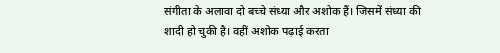संगीता के अलावा दो बच्चे संध्या और अशोक हैं। जिसमें संध्या की शादी हो चुकी है। वहीं अशोक पढ़ाई करता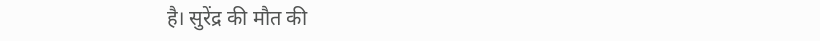है। सुरेंद्र की मौत की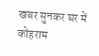खबर सुनकर घर में कोहराम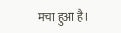मचा हुआ है।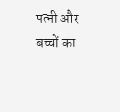पत्नी और बच्चों का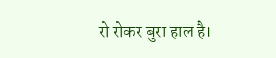रो रोकर बुरा हाल है।